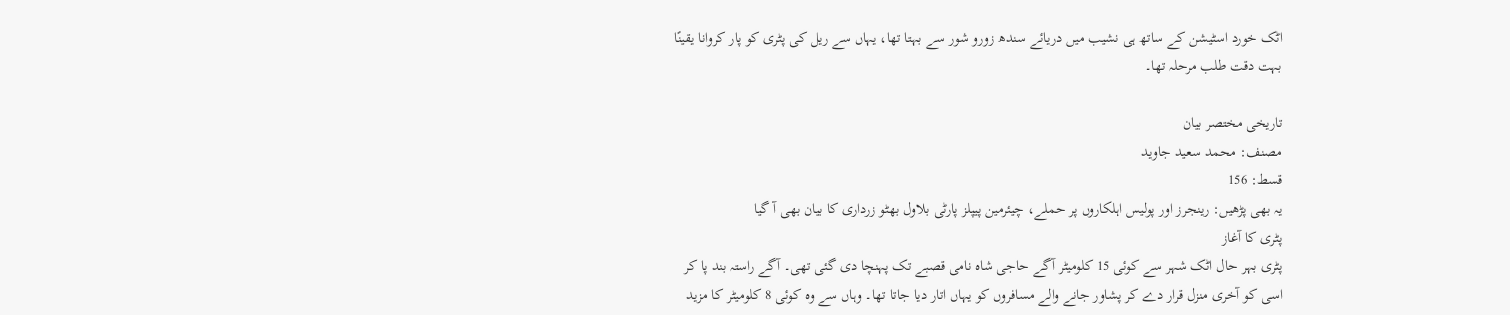اٹک خورد اسٹیشن کے ساتھ ہی نشیب میں دریائے سندھ زورو شور سے بہتا تھا، یہاں سے ریل کی پٹری کو پار کروانا یقینًا بہت دقت طلب مرحلہ تھا۔

تاریخی مختصر بیان
مصنف: محمد سعید جاوید
قسط: 156
یہ بھی پڑھیں: رینجرز اور پولیس اہلکاروں پر حملے، چیئرمین پیپلز پارٹی بلاول بھٹو زرداری کا بیان بھی آ گیا
پٹری کا آغاز
پٹری بہر حال اٹک شہر سے کوئی 15 کلومیٹر آگے حاجی شاہ نامی قصبے تک پہنچا دی گئی تھی۔ آگے راستہ بند پا کر اسی کو آخری منزل قرار دے کر پشاور جانے والے مسافروں کو یہاں اتار دیا جاتا تھا۔ وہاں سے وہ کوئی 8 کلومیٹر کا مزید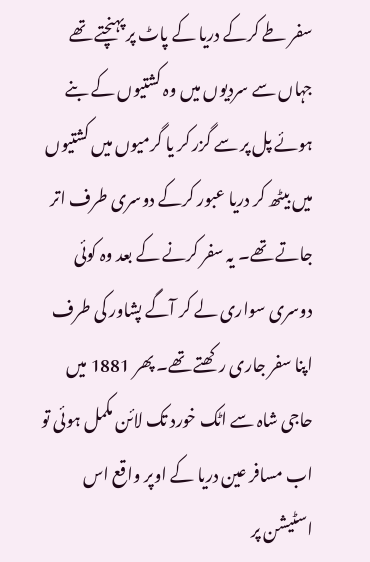سفر طے کرکے دریا کے پاٹ پر پہنچتے تھے جہاں سے سردیوں میں وہ کشتیوں کے بنے ہوئے پل پر سے گزر کر یا گرمیوں میں کشتیوں میں بیٹھ کر دریا عبور کرکے دوسری طرف اتر جاتے تھے۔ یہ سفر کرنے کے بعد وہ کوئی دوسری سواری لے کر آگے پشاور کی طرف اپنا سفر جاری رکھتے تھے۔ پھر 1881 میں حاجی شاہ سے اٹک خورد تک لائن مکمل ہوئی تو اب مسافر عین دریا کے اوپر واقع اس اسٹیشن پر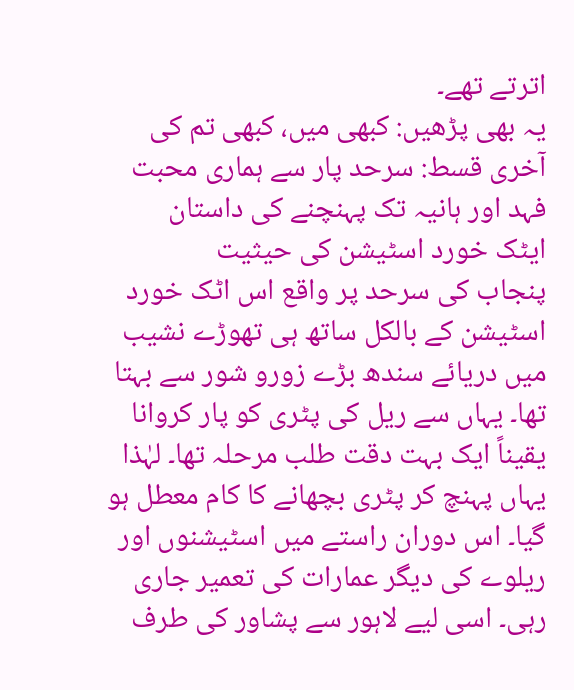اترتے تھے۔
یہ بھی پڑھیں: کبھی میں، کبھی تم کی آخری قسط: سرحد پار سے ہماری محبت فہد اور ہانیہ تک پہنچنے کی داستان
ایٹک خورد اسٹیشن کی حیثیت
پنجاب کی سرحد پر واقع اس اٹک خورد اسٹیشن کے بالکل ساتھ ہی تھوڑے نشیب میں دریائے سندھ بڑے زورو شور سے بہتا تھا۔ یہاں سے ریل کی پٹری کو پار کروانا یقیناً ایک بہت دقت طلب مرحلہ تھا۔ لہٰذا یہاں پہنچ کر پٹری بچھانے کا کام معطل ہو گیا۔ اس دوران راستے میں اسٹیشنوں اور ریلوے کی دیگر عمارات کی تعمیر جاری رہی۔ اسی لیے لاہور سے پشاور کی طرف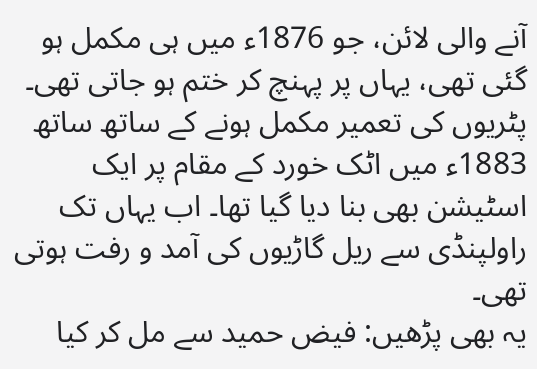آنے والی لائن، جو 1876ء میں ہی مکمل ہو گئی تھی، یہاں پر پہنچ کر ختم ہو جاتی تھی۔ پٹریوں کی تعمیر مکمل ہونے کے ساتھ ساتھ 1883ء میں اٹک خورد کے مقام پر ایک اسٹیشن بھی بنا دیا گیا تھا۔ اب یہاں تک راولپنڈی سے ریل گاڑیوں کی آمد و رفت ہوتی تھی۔
یہ بھی پڑھیں: فیض حمید سے مل کر کیا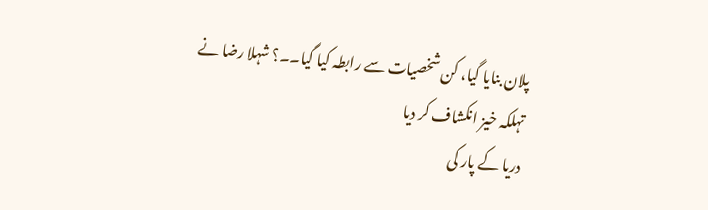پلان بنایا گیا، کن شخصیات سے رابطہ کیا گیا۔۔؟ شہلا رضا نے تہلکہ خیز انکشاف کر دیا
دریا کے پار کی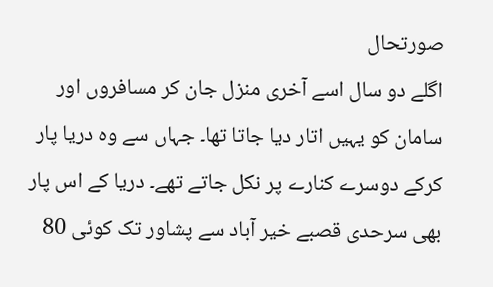صورتحال
اگلے دو سال اسے آخری منزل جان کر مسافروں اور سامان کو یہیں اتار دیا جاتا تھا۔ جہاں سے وہ دریا پار کرکے دوسرے کنارے پر نکل جاتے تھے۔ دریا کے اس پار بھی سرحدی قصبے خیر آباد سے پشاور تک کوئی 80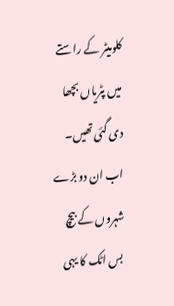کلومیٹر کے راستے میں پٹریاں بچھا دی گئی تھیں۔ اب ان دو بڑے شہروں کے بیچ بس اٹک کا یہی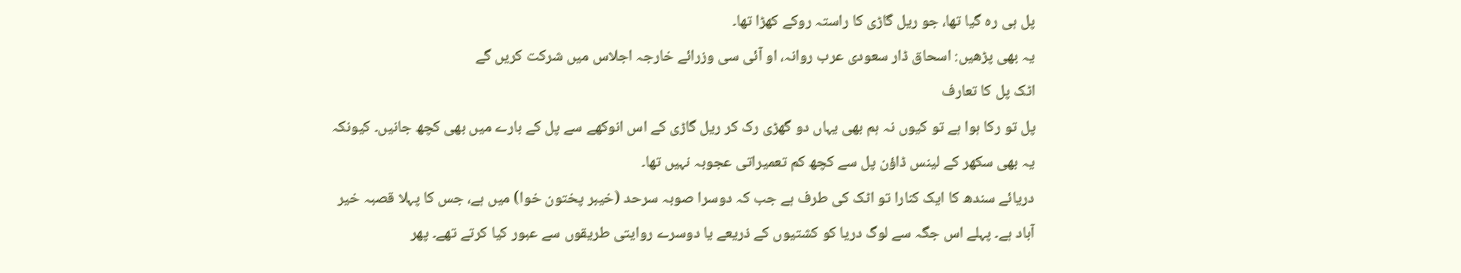پل ہی رہ گیا تھا، جو ریل گاڑی کا راستہ روکے کھڑا تھا۔
یہ بھی پڑھیں: اسحاق ڈار سعودی عرب روانہ، او آئی سی وزرائے خارجہ اجلاس میں شرکت کریں گے
اٹک پل کا تعارف
پل تو رکا ہوا ہے تو کیوں نہ ہم بھی یہاں دو گھڑی رک کر ریل گاڑی کے اس انوکھے سے پل کے بارے میں بھی کچھ جانیں۔ کیونکہ یہ بھی سکھر کے لینس ڈاؤن پل سے کچھ کم تعمیراتی عجوبہ نہیں تھا۔
دریائے سندھ کا ایک کنارا تو اٹک کی طرف ہے جب کہ دوسرا صوبہ سرحد (خیبر پختون خوا) میں ہے، جس کا پہلا قصبہ خیر آباد ہے۔ پہلے اس جگہ سے لوگ دریا کو کشتیوں کے ذریعے یا دوسرے روایتی طریقوں سے عبور کیا کرتے تھے۔ پھر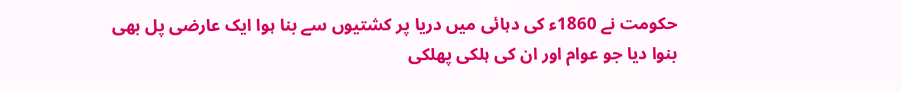حکومت نے 1860ء کی دہائی میں دریا پر کشتیوں سے بنا ہوا ایک عارضی پل بھی بنوا دیا جو عوام اور ان کی ہلکی پھلکی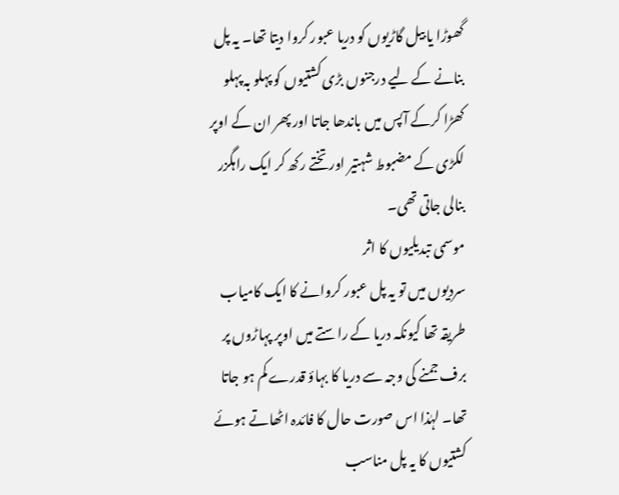گھوڑا یا بیل گاڑیوں کو دریا عبور کروا دیتا تھا۔ یہ پل بنانے کے لیے درجنوں بڑی کشتیوں کو پہلو بہ پہلو کھڑا کرکے آپس میں باندھا جاتا اور پھر ان کے اوپر لکڑی کے مضبوط شہتیر اور تختے رکھ کر ایک راہگزر بنالی جاتی تھی۔
موسمی تبدیلیوں کا اثر
سردیوں میں تو یہ پل عبور کروانے کا ایک کامیاب طریقہ تھا کیونکہ دریا کے راستے میں اوپر پہاڑوں پر برف جمنے کی وجہ سے دریا کا بہاؤ قدرے کم ہو جاتا تھا۔ لہٰذا اس صورت حال کا فائدہ اٹھاتے ہوئے کشتیوں کا یہ پل مناسب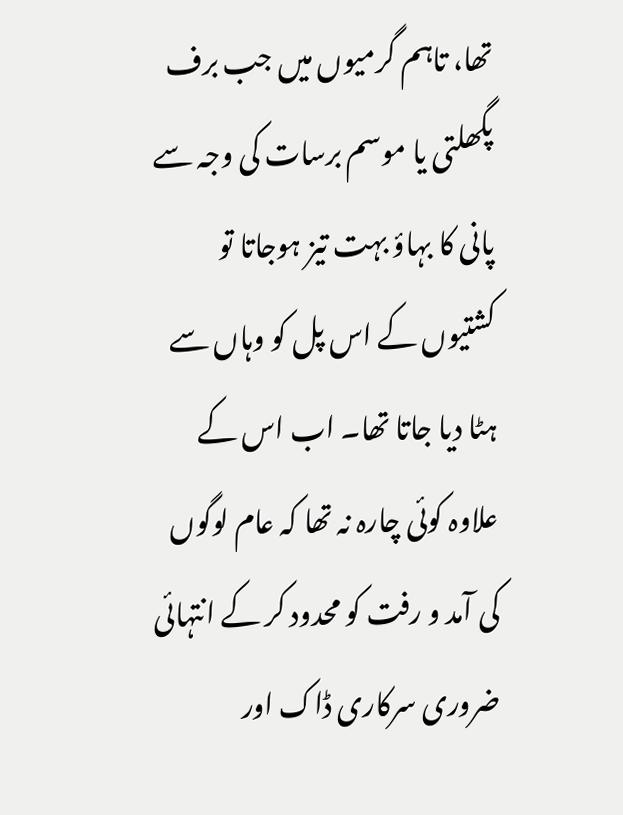تھا، تاہم گرمیوں میں جب برف پگھلتی یا موسم برسات کی وجہ سے پانی کا بہاؤ بہت تیز ہوجاتا تو کشتیوں کے اس پل کو وہاں سے ہٹا دیا جاتا تھا۔ اب اس کے علاوہ کوئی چارہ نہ تھا کہ عام لوگوں کی آمد و رفت کو محدود کر کے انتہائی ضروری سرکاری ڈاک اور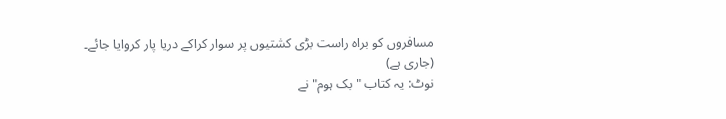مسافروں کو براہ راست بڑی کشتیوں پر سوار کراکے دریا پار کروایا جائے۔
(جاری ہے)
نوٹ: یہ کتاب "بک ہوم" نے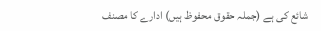شائع کی ہے (جملہ حقوق محفوظ ہیں) ادارے کا مصنف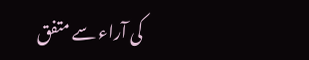کی آراء سے متفق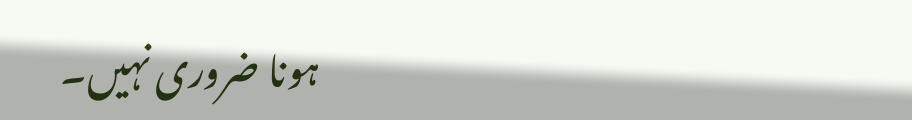ہونا ضروری نہیں۔